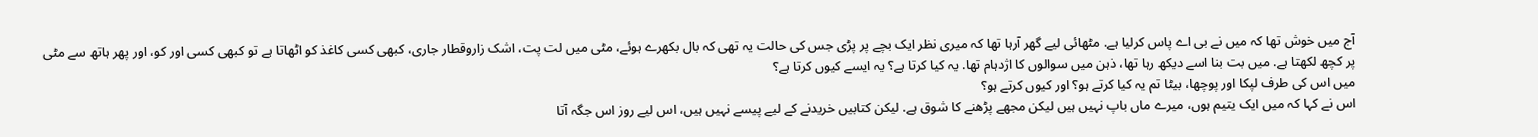آج میں خوش تھا کہ میں نے بی اے پاس کرلیا ہے. مٹھائی لیے گھر آرہا تھا کہ میری نظر ایک بچے پر پڑی جس کی حالت یہ تھی کہ بال بکھرے ہوئے، مٹی میں لت پت، اشک زاروقطار جاری، کبھی کسی کاغذ کو اٹھاتا ہے تو کبھی کسی اور کو، اور پھر ہاتھ سے مٹی پر کچھ لکھتا ہے. میں بت بنا اسے دیکھ رہا تھا، ذہن میں سوالوں کا اژدہام تھا. یہ کیا کرتا ہے؟ یہ ایسے کیوں کرتا ہے؟
میں اس کی طرف لپکا اور پوچھا، بیٹا تم یہ کیا کرتے ہو؟ اور کیوں کرتے ہو؟
اس نے کہا کہ میں ایک یتیم ہوں، میرے ماں باپ نہیں ہیں لیکن مجھے پڑھنے کا شوق ہے. لیکن کتابیں خریدنے کے لیے پیسے نہیں ہیں، اس لیے روز اس جگہ آتا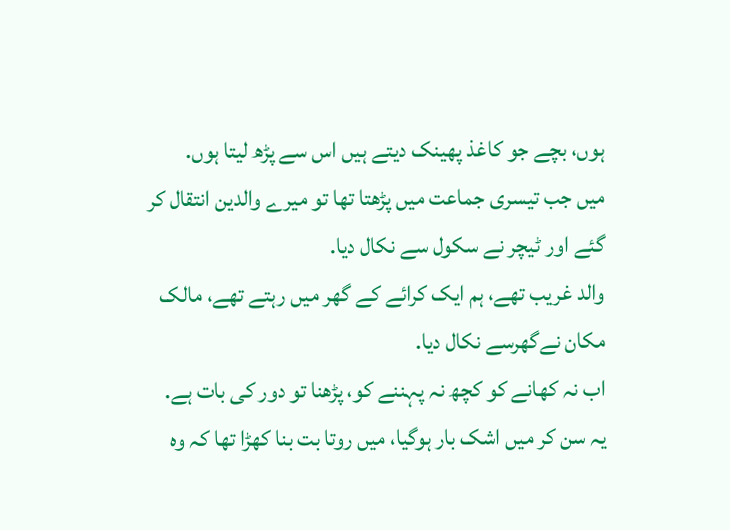ہوں، بچے جو کاغذ پھینک دیتے ہیں اس سے پڑھ لیتا ہوں.
میں جب تیسری جماعت میں پڑھتا تھا تو میرے والدین انتقال کر گئے اور ٹیچر نے سکول سے نکال دیا.
والد غریب تھے، ہم ایک کرائے کے گھر میں رہتے تھے، مالک مکان نےگھرسے نکال دیا.
اب نہ کھانے کو کچھ نہ پہننے کو، پڑھنا تو دور کی بات ہے.
یہ سن کر میں اشک بار ہوگیا، میں روتا بت بنا کھڑا تھا کہ وہ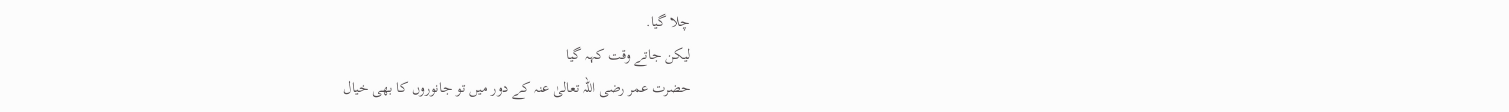چلا گیا.
لیکن جاتے وقت کہہ گیا
حضرت عمر رضی اللہ تعالیٰ عنہ کے دور میں تو جانوروں کا بھی خیال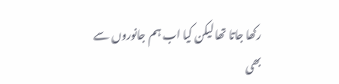رکھا جاتا تھا لیکن کیا اب ہم جانوروں سے بھی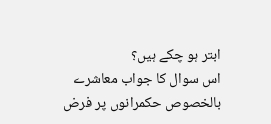ابتر ہو چکے ہیں؟
اس سوال کا جواب معاشرے بالخصوص حکمرانوں پر فرض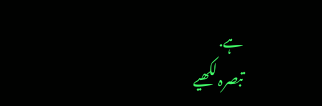ہے.
تبصرہ لکھیے